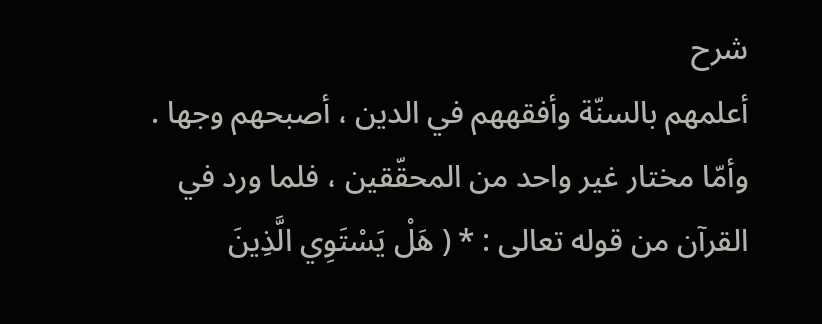شرح
أعلمهم بالسنّة وأفقههم في الدين ، أصبحهم وجها .
وأمّا مختار غير واحد من المحقّقين ، فلما ورد في القرآن من قوله تعالى : * ( هَلْ يَسْتَوِي الَّذِينَ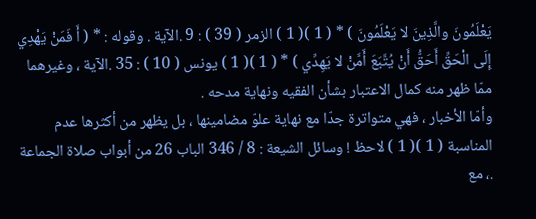يَعْلَمُونَ والَّذِينَ لا يَعْلَمُونَ ) * ( 1 )( 1 ) الزمر ( 39 ) : 9 .الآية . وقوله : * ( أَ فَمَنْ يَهْدِي إِلَى الْحَقِّ أَحَقُّ أَنْ يُتَّبَعَ أَمَّنْ لا يَهِدِّي ) * ( 1 )( 1 ) يونس ( 10 ) : 35 .الآية ، وغيرهما ممّا ظهر منه كمال الاعتبار بشأن الفقيه ونهاية مدحه .
وأمّا الأخبار ، فهي متواترة جدّا مع نهاية علوّ مضامينها ، بل يظهر من أكثرها عدم المناسبة ( 1 )( 1 ) لاحظ ! وسائل الشيعة : 8 / 346 الباب 26 من أبواب صلاة الجماعة .، مع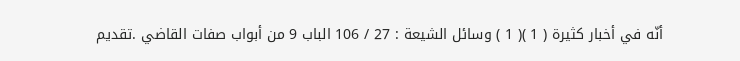أنّه في أخبار كثيرة ( 1 )( 1 ) وسائل الشيعة : 27 / 106 الباب 9 من أبواب صفات القاضي .تقديم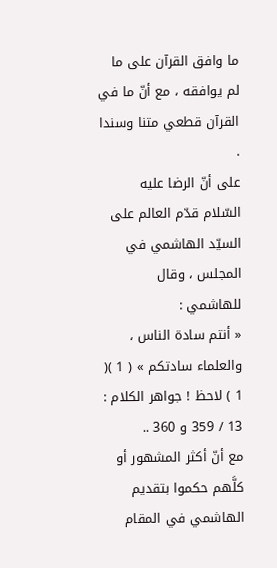ما وافق القرآن على ما لم يوافقه ، مع أنّ ما في القرآن قطعي متنا وسندا .
على أنّ الرضا عليه السّلام قدّم العالم على السيّد الهاشمي في المجلس ، وقال للهاشمي :
« أنتم سادة الناس ، والعلماء سادتكم » ( 1 )( 1 ) لاحظ ! جواهر الكلام : 13 / 359 و 360 ..
مع أنّ أكثر المشهور أو كلَّهم حكموا بتقديم الهاشمي في المقام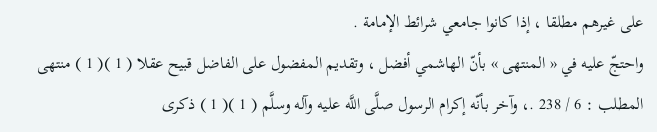على غيرهم مطلقا ، إذا كانوا جامعي شرائط الإمامة .
واحتجّ عليه في « المنتهى » بأنّ الهاشمي أفضل ، وتقديم المفضول على الفاضل قبيح عقلا ( 1 )( 1 ) منتهى المطلب : 6 / 238 .، وآخر بأنّه إكرام الرسول صلَّى اللَّه عليه وآله وسلَّم ( 1 )( 1 ) ذكرى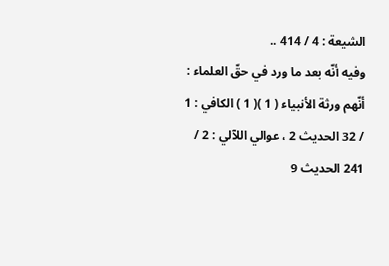الشيعة : 4 / 414 ..
وفيه أنّه بعد ما ورد في حقّ العلماء : أنّهم ورثة الأنبياء ( 1 )( 1 ) الكافي : 1 / 32 الحديث 2 ، عوالي اللآلي : 2 / 241 الحديث 9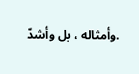.وأمثاله ، بل وأشدّ